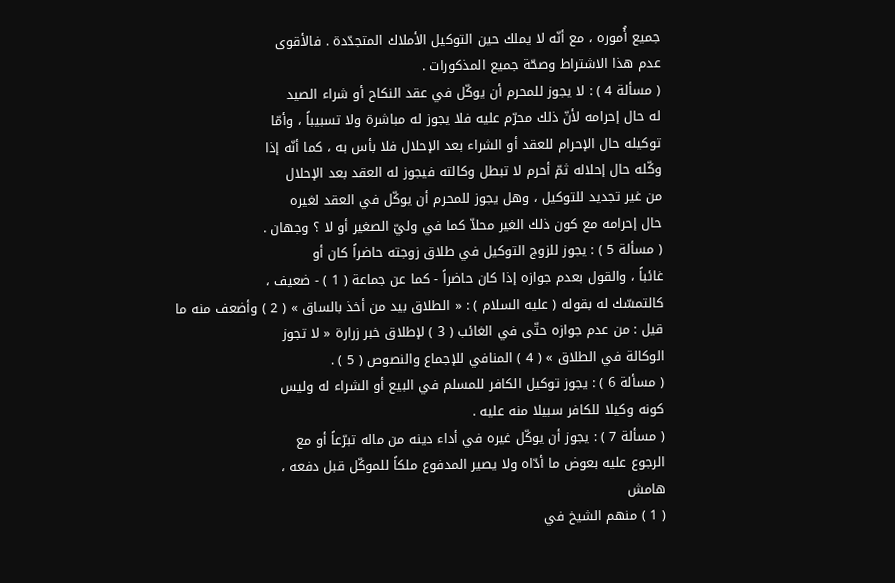جميع أُموره ، مع أنّه لا يملك حين التوكيل الأملاك المتجدّدة . فالأقوى
عدم هذا الاشتراط وصحّة جميع المذكورات .
( مسألة 4 ) : لا يجوز للمحرم أن يوكّل في عقد النكاح أو شراء الصيد
له حال إحرامه لأنّ ذلك محرّم عليه فلا يجوز له مباشرة ولا تسبيباً ، وأمّا
توكيله حال الإحرام للعقد أو الشراء بعد الإحلال فلا بأس به ، كما أنّه إذا
وكّله حال إحلاله ثمّ أحرم لا تبطل وكالته فيجوز له العقد بعد الإحلال
من غير تجديد للتوكيل ، وهل يجوز للمحرم أن يوكّل في العقد لغيره
حال إحرامه مع كون ذلك الغير محلاّ كما في وليّ الصغير أو لا ؟ وجهان .
( مسألة 5 ) : يجوز للزوج التوكيل في طلاق زوجته حاضراً كان أو
غائباً ، والقول بعدم جوازه إذا كان حاضراً - كما عن جماعة ( 1 ) - ضعيف ،
كالتمسّك له بقوله ( عليه السلام ) : « الطلاق بيد من أخذ بالساق » ( 2 ) وأضعف منه ما
قيل : من عدم جوازه حتّى في الغائب ( 3 ) لإطلاق خبر زرارة « لا تجوز
الوكالة في الطلاق » ( 4 ) المنافي للإجماع والنصوص ( 5 ) .
( مسألة 6 ) : يجوز توكيل الكافر للمسلم في البيع أو الشراء له وليس
كونه وكيلا للكافر سبيلا منه عليه .
( مسألة 7 ) : يجوز أن يوكّل غيره في أداء دينه من ماله تبرّعاً أو مع
الرجوع عليه بعوض ما أدّاه ولا يصير المدفوع ملكاً للموكّل قبل دفعه ،
هامش
( 1 ) منهم الشيخ في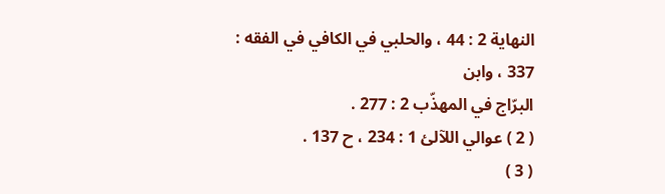النهاية 2 : 44 ، والحلبي في الكافي في الفقه : 337 ، وابن
البرّاج في المهذّب 2 : 277 .
( 2 ) عوالي اللآلئ 1 : 234 ، ح 137 .
( 3 )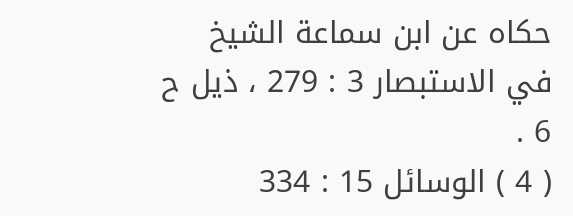حكاه عن ابن سماعة الشيخ في الاستبصار 3 : 279 ، ذيل ح 6 .
( 4 ) الوسائل 15 : 334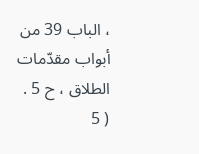، الباب 39 من أبواب مقدّمات الطلاق ، ح 5 .
( 5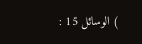) الوسائل 15 :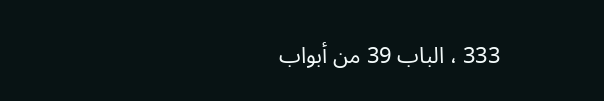333 ، الباب 39 من أبواب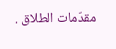مقدّمات الطلاق .